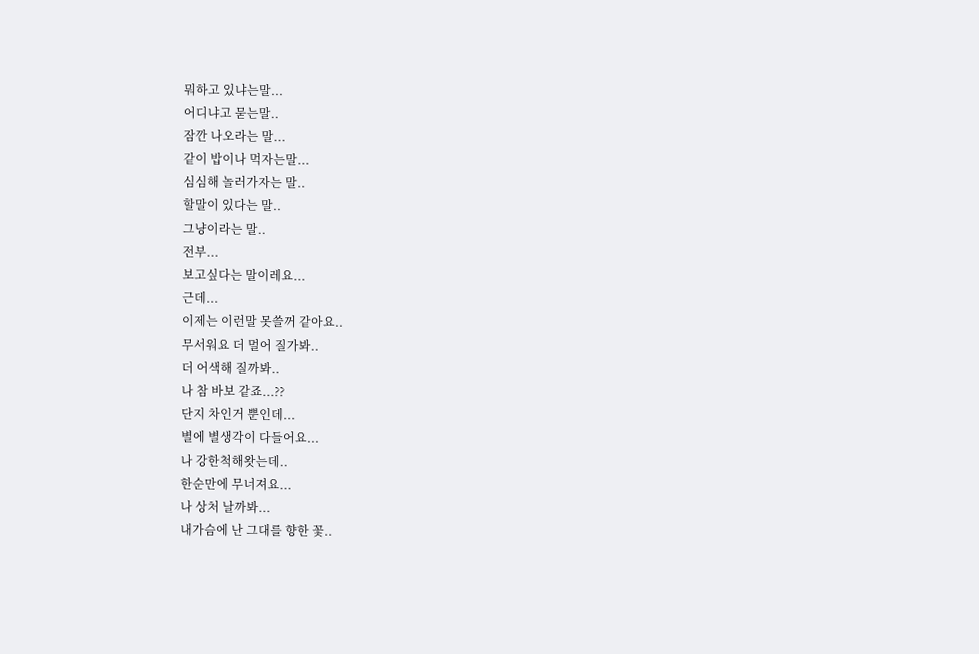뭐하고 있냐는말...
어디냐고 묻는말..
잠깐 나오라는 말...
같이 밥이나 먹자는말...
심심해 놀러가자는 말..
할말이 있다는 말..
그냥이라는 말..
전부...
보고싶다는 말이레요...
근데...
이제는 이런말 못쓸꺼 같아요..
무서워요 더 멀어 질가봐..
더 어색해 질까봐..
나 참 바보 같죠...??
단지 차인거 뿐인데...
별에 별생각이 다들어요...
나 강한척해왓는데..
한순만에 무너져요...
나 상처 날까봐...
내가슴에 난 그대를 향한 꽃..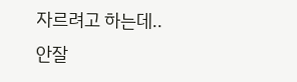자르려고 하는데..
안잘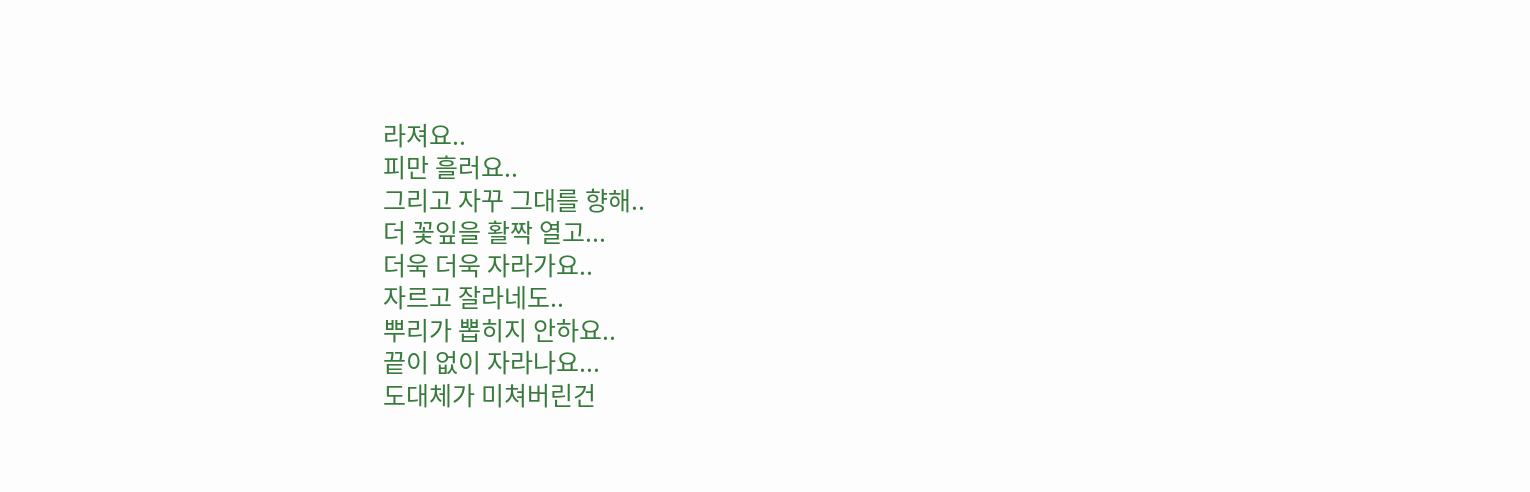라져요..
피만 흘러요..
그리고 자꾸 그대를 향해..
더 꽃잎을 활짝 열고...
더욱 더욱 자라가요..
자르고 잘라네도..
뿌리가 뽑히지 안하요..
끝이 없이 자라나요...
도대체가 미쳐버린건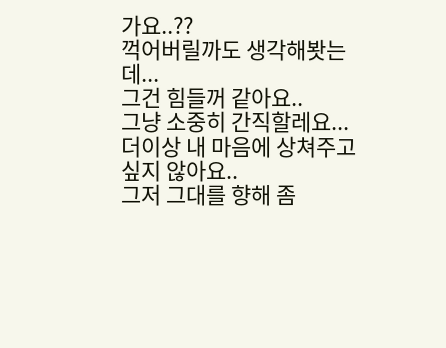가요..??
꺽어버릴까도 생각해봣는데...
그건 힘들꺼 같아요..
그냥 소중히 간직할레요...
더이상 내 마음에 상쳐주고 싶지 않아요..
그저 그대를 향해 좀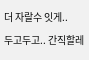더 자랄수 잇게..
두고두고.. 간직할레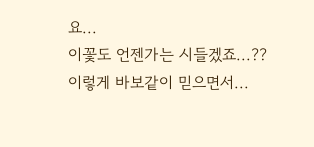요...
이꽃도 언젠가는 시들겠죠...??
이렇게 바보같이 믿으면서...